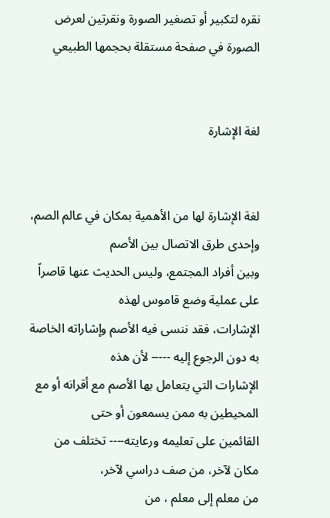نقره لتكبير أو تصغير الصورة ونقرتين لعرض الصورة في صفحة مستقلة بحجمها الطبيعي


لغة الإشارة


لغة الإشارة لها من الأهمية بمكان في عالم الصم، وإحدى طرق الاتصال بين الأصم
وبين أفراد المجتمع، وليس الحديث عنها قاصراً على عملية وضع قاموس لهذه
الإشارات، فقد ننسى فيه الأصم وإشاراته الخاصة به دون الرجوع إليه ----- لأن هذه
الإشارات التي يتعامل بها الأصم مع أقرانه أو مع المحيطين به ممن يسمعون أو حتى
القائمين على تعليمه ورعايته---- تختلف من مكان لآخر، من صف دراسي لآخر،
من معلم إلى معلم ، من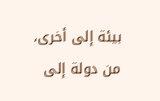بيئة إلى أخرى، من دولة إلى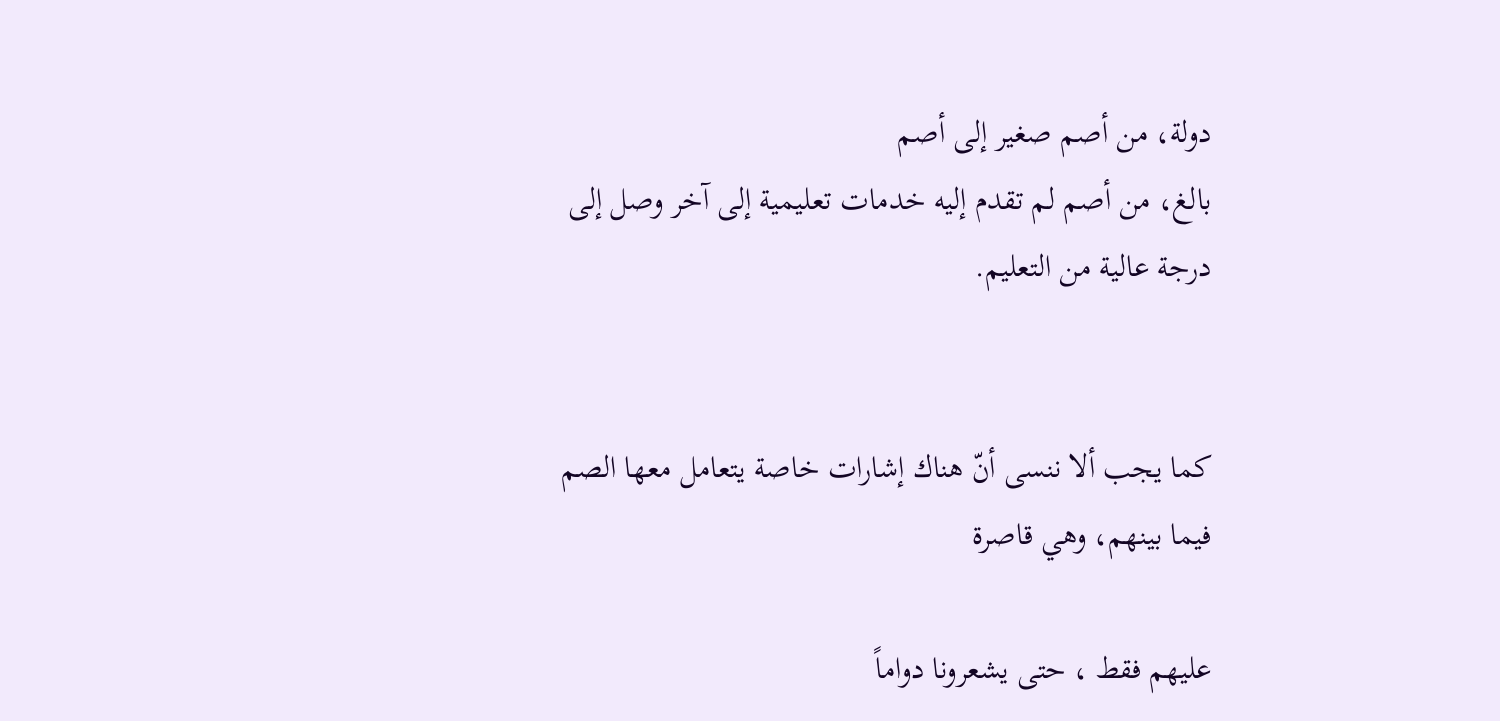دولة، من أصم صغير إلى أصم
بالغ، من أصم لم تقدم إليه خدمات تعليمية إلى آخر وصل إلى درجة عالية من التعليم.


كما يجب ألا ننسى أنّ هناك إشارات خاصة يتعامل معها الصم فيما بينهم، وهي قاصرة

عليهم فقط ، حتى يشعرونا دواماً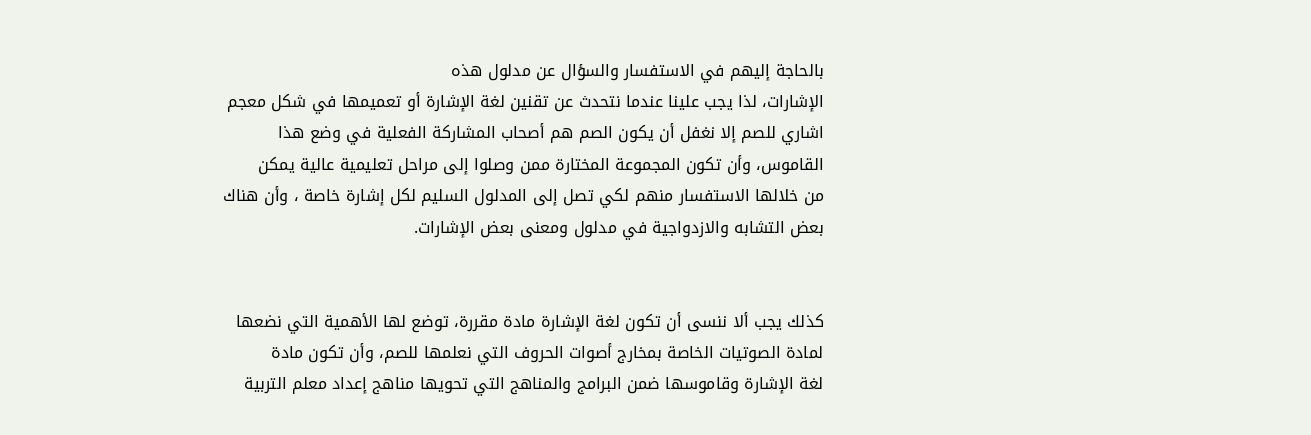بالحاجة إليهم في الاستفسار والسؤال عن مدلول هذه
الإشارات، لذا يجب علينا عندما نتحدث عن تقنين لغة الإشارة أو تعميمها في شكل معجم
اشاري للصم إلا نغفل أن يكون الصم هم أصحاب المشاركة الفعلية في وضع هذا
القاموس، وأن تكون المجموعة المختارة ممن وصلوا إلى مراحل تعليمية عالية يمكن
من خلالها الاستفسار منهم لكي تصل إلى المدلول السليم لكل إشارة خاصة ، وأن هناك
بعض التشابه والازدواجية في مدلول ومعنى بعض الإشارات.


كذلك يجب ألا ننسى أن تكون لغة الإشارة مادة مقررة، توضع لها الأهمية التي نضعها
لمادة الصوتيات الخاصة بمخارج أصوات الحروف التي نعلمها للصم، وأن تكون مادة
لغة الإشارة وقاموسها ضمن البرامج والمناهج التي تحويها مناهج إعداد معلم التربية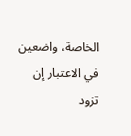الخاصة، واضعين في الاعتبار إن تزود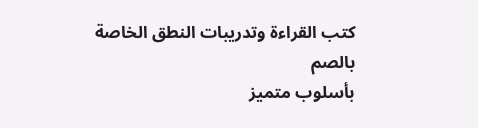كتب القراءة وتدريبات النطق الخاصة بالصم
بأسلوب متميز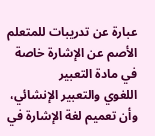عبارة عن تدريبات للمتعلم الأصم عن الإشارة خاصة في مادة التعبير
اللغوي والتعبير الإنشائي، وأن تعميم لغة الإشارة في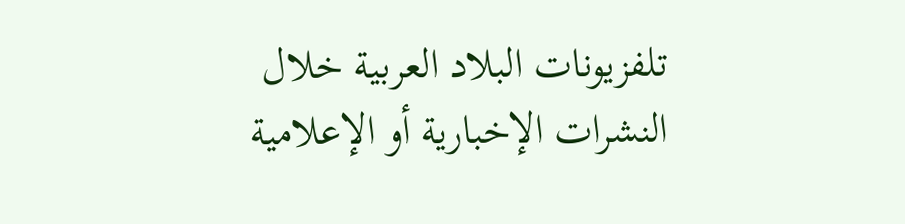تلفزيونات البلاد العربية خلال
النشرات الإخبارية أو الإعلامية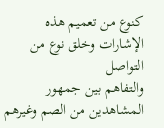كنوع من تعميم هذه الإشارات وخلق نوع من التواصل
والتفاهم بين جمهور المشاهدين من الصم وغيرهم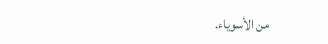من الأسوياء.